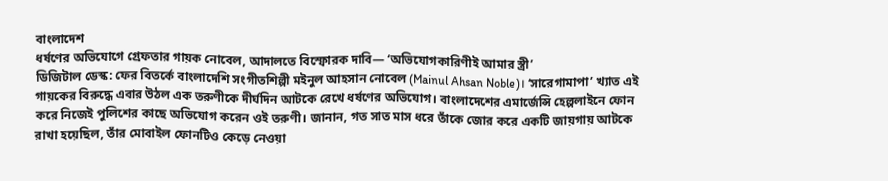বাংলাদেশ
ধর্ষণের অভিযোগে গ্রেফতার গায়ক নোবেল, আদালতে বিস্ফোরক দাবি— ‘অভিযোগকারিণীই আমার স্ত্রী’
ডিজিটাল ডেস্ক: ফের বিতর্কে বাংলাদেশি সংগীতশিল্পী মইনুল আহসান নোবেল (Mainul Ahsan Noble)। ‘সারেগামাপা’ খ্যাত এই গায়কের বিরুদ্ধে এবার উঠল এক তরুণীকে দীর্ঘদিন আটকে রেখে ধর্ষণের অভিযোগ। বাংলাদেশের এমার্জেন্সি হেল্পলাইনে ফোন করে নিজেই পুলিশের কাছে অভিযোগ করেন ওই তরুণী। জানান, গত সাত মাস ধরে তাঁকে জোর করে একটি জায়গায় আটকে রাখা হয়েছিল, তাঁর মোবাইল ফোনটিও কেড়ে নেওয়া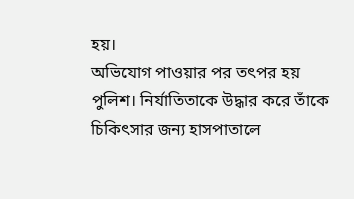হয়।
অভিযোগ পাওয়ার পর তৎপর হয় পুলিশ। নির্যাতিতাকে উদ্ধার করে তাঁকে চিকিৎসার জন্য হাসপাতালে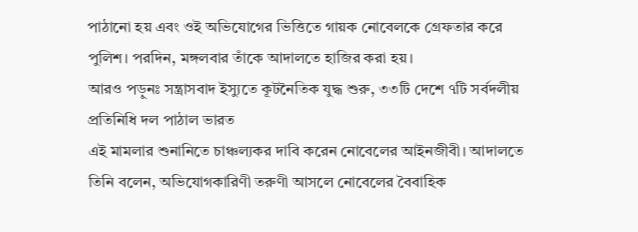পাঠানো হয় এবং ওই অভিযোগের ভিত্তিতে গায়ক নোবেলকে গ্রেফতার করে পুলিশ। পরদিন, মঙ্গলবার তাঁকে আদালতে হাজির করা হয়।
আরও পড়ুনঃ সন্ত্রাসবাদ ইস্যুতে কূটনৈতিক যুদ্ধ শুরু, ৩৩টি দেশে ৭টি সর্বদলীয় প্রতিনিধি দল পাঠাল ভারত
এই মামলার শুনানিতে চাঞ্চল্যকর দাবি করেন নোবেলের আইনজীবী। আদালতে তিনি বলেন, অভিযোগকারিণী তরুণী আসলে নোবেলের বৈবাহিক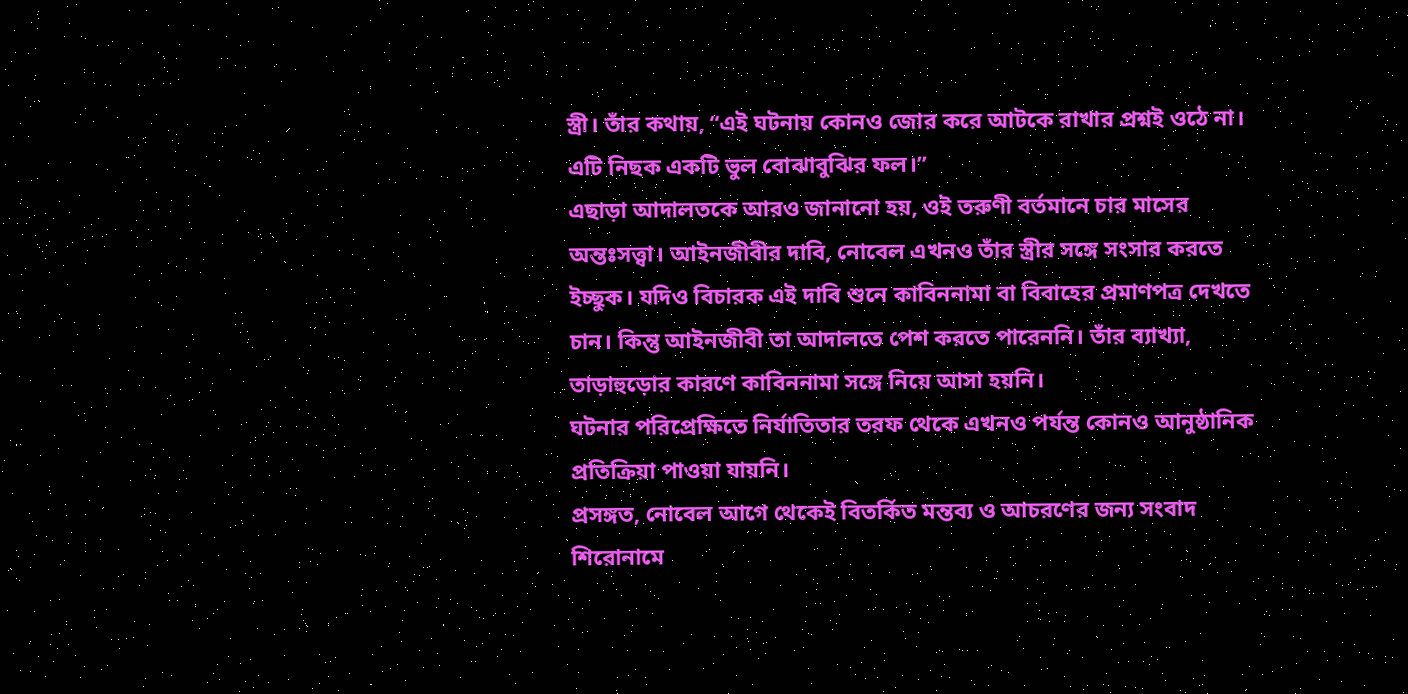স্ত্রী। তাঁর কথায়, “এই ঘটনায় কোনও জোর করে আটকে রাখার প্রশ্নই ওঠে না। এটি নিছক একটি ভুল বোঝাবুঝির ফল।”
এছাড়া আদালতকে আরও জানানো হয়, ওই তরুণী বর্তমানে চার মাসের অন্তঃসত্ত্বা। আইনজীবীর দাবি, নোবেল এখনও তাঁর স্ত্রীর সঙ্গে সংসার করতে ইচ্ছুক। যদিও বিচারক এই দাবি শুনে কাবিননামা বা বিবাহের প্রমাণপত্র দেখতে চান। কিন্তু আইনজীবী তা আদালতে পেশ করতে পারেননি। তাঁর ব্যাখ্যা, তাড়াহুড়োর কারণে কাবিননামা সঙ্গে নিয়ে আসা হয়নি।
ঘটনার পরিপ্রেক্ষিতে নির্যাতিতার তরফ থেকে এখনও পর্যন্ত কোনও আনুষ্ঠানিক প্রতিক্রিয়া পাওয়া যায়নি।
প্রসঙ্গত, নোবেল আগে থেকেই বিতর্কিত মন্তব্য ও আচরণের জন্য সংবাদ শিরোনামে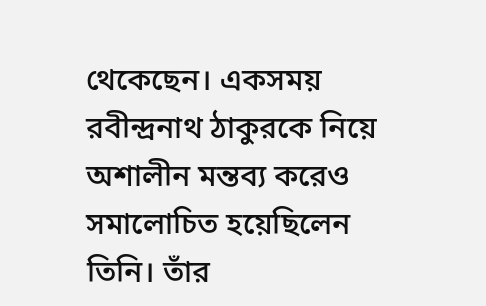থেকেছেন। একসময় রবীন্দ্রনাথ ঠাকুরকে নিয়ে অশালীন মন্তব্য করেও সমালোচিত হয়েছিলেন তিনি। তাঁর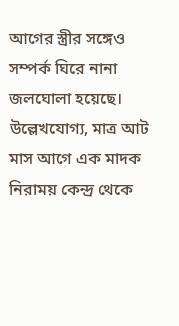আগের স্ত্রীর সঙ্গেও সম্পর্ক ঘিরে নানা জলঘোলা হয়েছে। উল্লেখযোগ্য, মাত্র আট মাস আগে এক মাদক নিরাময় কেন্দ্র থেকে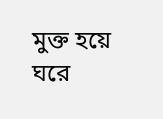মুক্ত হয়ে ঘরে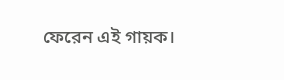ফেরেন এই গায়ক।